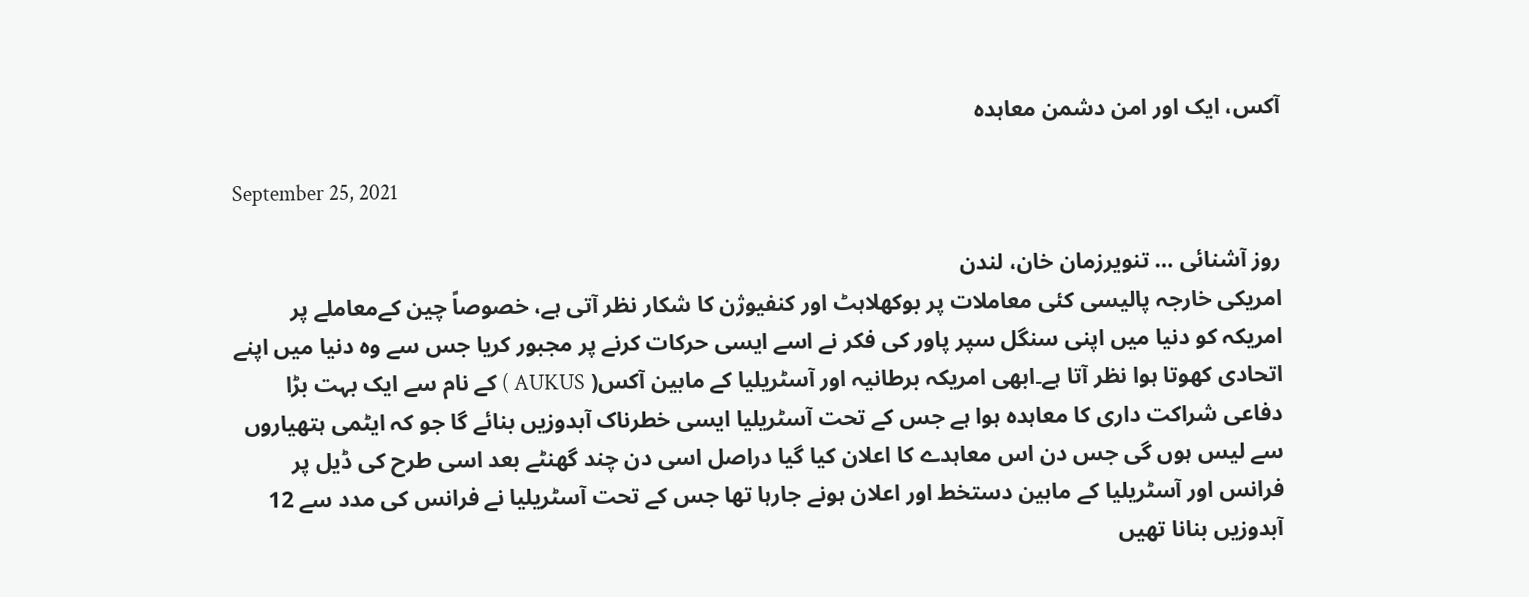آکس، ایک اور امن دشمن معاہدہ

September 25, 2021

روز آشنائی … تنویرزمان خان، لندن
امریکی خارجہ پالیسی کئی معاملات پر بوکھلاہٹ اور کنفیوژن کا شکار نظر آتی ہے، خصوصاً چین کےمعاملے پر امریکہ کو دنیا میں اپنی سنگل سپر پاور کی فکر نے اسے ایسی حرکات کرنے پر مجبور کریا جس سے وہ دنیا میں اپنے اتحادی کھوتا ہوا نظر آتا ہے۔ابھی امریکہ برطانیہ اور آسٹریلیا کے مابین آکس( AUKUS ) کے نام سے ایک بہت بڑا دفاعی شراکت داری کا معاہدہ ہوا ہے جس کے تحت آسٹریلیا ایسی خطرناک آبدوزیں بنائے گا جو کہ ایٹمی ہتھیاروں سے لیس ہوں گی جس دن اس معاہدے کا اعلان کیا گیا دراصل اسی دن چند گھنٹے بعد اسی طرح کی ڈیل پر فرانس اور آسٹریلیا کے مابین دستخط اور اعلان ہونے جارہا تھا جس کے تحت آسٹریلیا نے فرانس کی مدد سے 12 آبدوزیں بنانا تھیں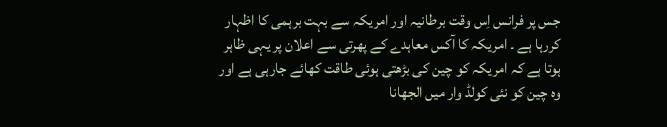جس پر فرانس اِس وقت برطانیہ اور امریکہ سے بہت برہمی کا اظہار کررہا ہے ۔ امریکہ کا آکس معاہدے کے پھرتی سے اعلان پر یہی ظاہر ہوتا ہے کہ امریکہ کو چین کی بڑھتی ہوئی طاقت کھائے جارہی ہے اور وہ چین کو نئی کولڈ وار میں الجھانا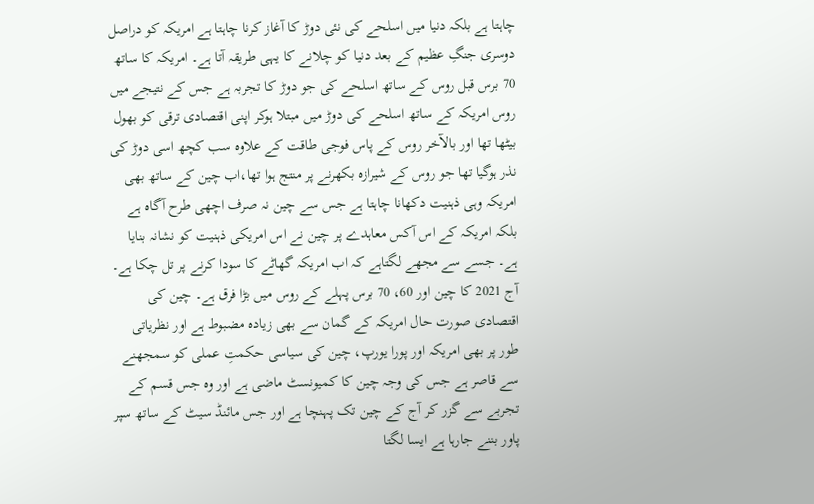چاہتا ہے بلکہ دنیا میں اسلحے کی نئی دوڑ کا آغاز کرنا چاہتا ہے امریکہ کو دراصل دوسری جنگِ عظیم کے بعد دنیا کو چلانے کا یہی طریقہ آتا ہے۔ امریکہ کا ساتھ 70 برس قبل روس کے ساتھ اسلحے کی جو دوڑ کا تجربہ ہے جس کے نتیجے میں روس امریکہ کے ساتھ اسلحے کی دوڑ میں مبتلا ہوکر اپنی اقتصادی ترقی کو بھول بیٹھا تھا اور بالآخر روس کے پاس فوجی طاقت کے علاوہ سب کچھ اسی دوڑ کی نذر ہوگیا تھا جو روس کے شیرازہ بکھرنے پر منتج ہوا تھا،اب چین کے ساتھ بھی امریکہ وہی ذہنیت دکھانا چاہتا ہے جس سے چین نہ صرف اچھی طرح آگاہ ہے بلکہ امریکہ کے اس آکس معاہدے پر چین نے اس امریکی ذہنیت کو نشانہ بنایا ہے۔ جسے سے مجھے لگتاہے کہ اب امریکہ گھاٹے کا سودا کرنے پر تل چکا ہے۔ آج 2021 کا چین اور 60، 70 برس پہلے کے روس میں بڑا فرق ہے۔ چین کی اقتصادی صورت حال امریکہ کے گمان سے بھی زیادہ مضبوط ہے اور نظریاتی طور پر بھی امریکہ اور پورا یورپ، چین کی سیاسی حکمتِ عملی کو سمجھنے سے قاصر ہے جس کی وجہ چین کا کمیونسٹ ماضی ہے اور وہ جس قسم کے تجربے سے گزر کر آج کے چین تک پہنچا ہے اور جس مائنڈ سیٹ کے ساتھ سپر پاور بننے جارہا ہے ایسا لگتا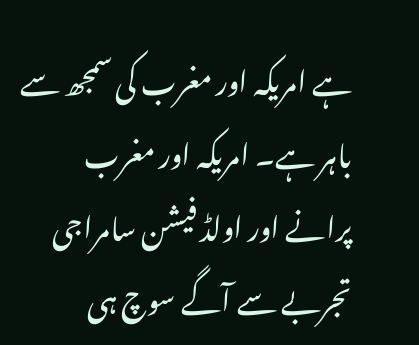ہے امریکہ اور مغرب کی سمجھ سے باہر ہے۔ امریکہ اور مغرب پرانے اور اولڈ فیشن سامراجی تجربے سے آگے سوچ ہی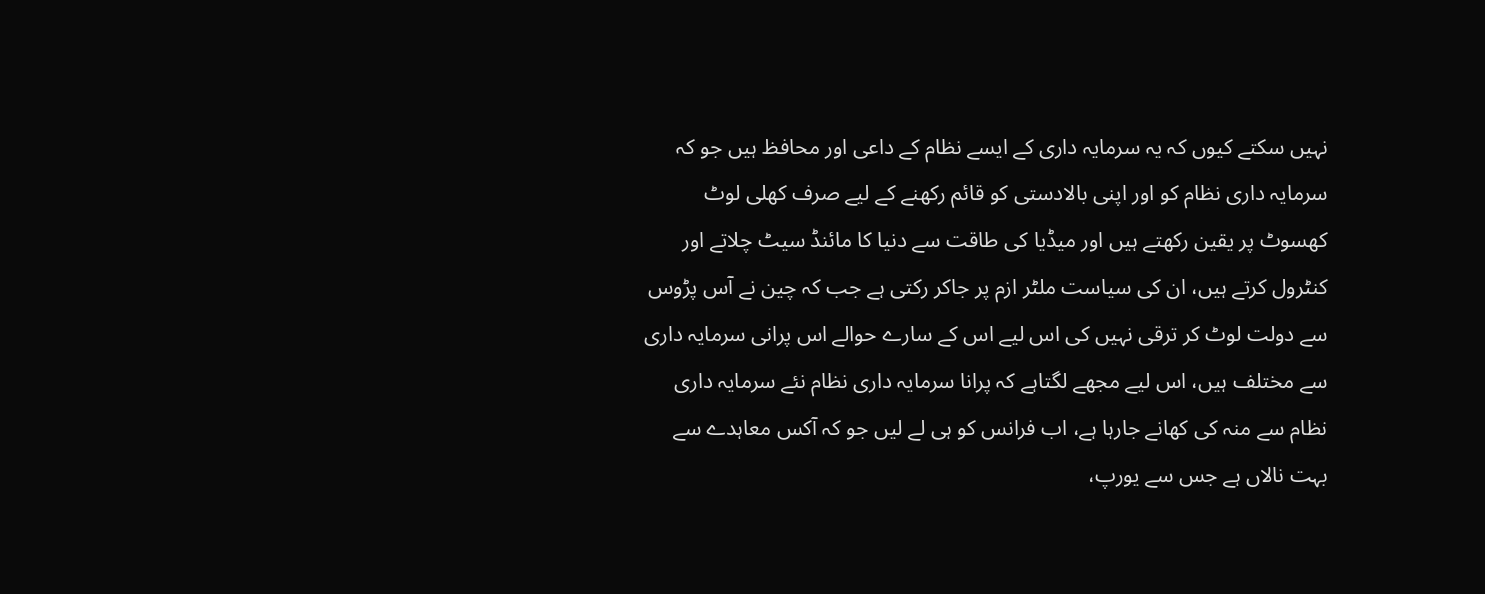نہیں سکتے کیوں کہ یہ سرمایہ داری کے ایسے نظام کے داعی اور محافظ ہیں جو کہ سرمایہ داری نظام کو اور اپنی بالادستی کو قائم رکھنے کے لیے صرف کھلی لوٹ کھسوٹ پر یقین رکھتے ہیں اور میڈیا کی طاقت سے دنیا کا مائنڈ سیٹ چلاتے اور کنٹرول کرتے ہیں، ان کی سیاست ملٹر ازم پر جاکر رکتی ہے جب کہ چین نے آس پڑوس سے دولت لوٹ کر ترقی نہیں کی اس لیے اس کے سارے حوالے اس پرانی سرمایہ داری سے مختلف ہیں، اس لیے مجھے لگتاہے کہ پرانا سرمایہ داری نظام نئے سرمایہ داری نظام سے منہ کی کھانے جارہا ہے، اب فرانس کو ہی لے لیں جو کہ آکس معاہدے سے بہت نالاں ہے جس سے یورپ،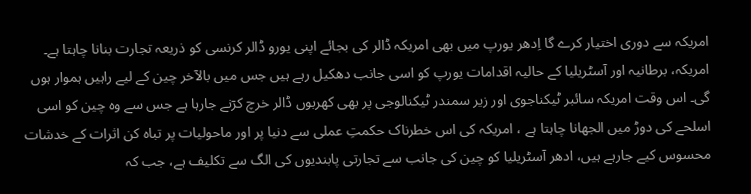امریکہ سے دوری اختیار کرے گا اِدھر یورپ میں بھی امریکہ ڈالر کی بجائے اپنی یورو ڈالر کرنسی کو ذریعہ تجارت بنانا چاہتا ہے۔ امریکہ، برطانیہ اور آسٹریلیا کے حالیہ اقدامات یورپ کو اسی جانب دھکیل رہے ہیں جس میں بالآخر چین کے لیے راہیں ہموار ہوں گی۔ اس وقت امریکہ سائبر ٹیکناجوی اور زیر سمندر ٹیکنالوجی پر بھی کھربوں ڈالر خرچ کرٓنے جارہا ہے جس سے وہ چین کو اسی اسلحے کی دوڑ میں الجھانا چاہتا ہے ، امریکہ کی اس خطرناک حکمتِ عملی سے دنیا پر اور ماحولیات پر تباہ کن اثرات کے خدشات محسوس کیے جارہے ہیں، ادھر آسٹریلیا کو چین کی جانب سے تجارتی پابندیوں کی الگ سے تکلیف ہے، جب کہ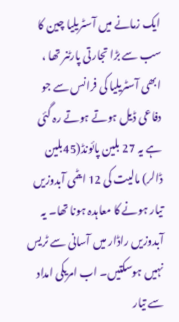ایک زمانے میں آسٹریلیا چین کا سب سے بڑا تجارتی پارٹنر تھا ، ابھی آسٹریلیا کی فرانس سے جو دفاعی ڈیل ہوتے ہوتے رہ گئی ہے یہ 27 بلین پائونڈ(45بلین ڈالر) مالیت کی 12 ایٹمی آبدوزیں تیار ہونے کا معاہدہ ہونا تھا۔ یہ آبدوزیں راڈار میں آسانی سے ٹریس نہیں ہوسکتیں۔ اب امریکی امداد سے تیار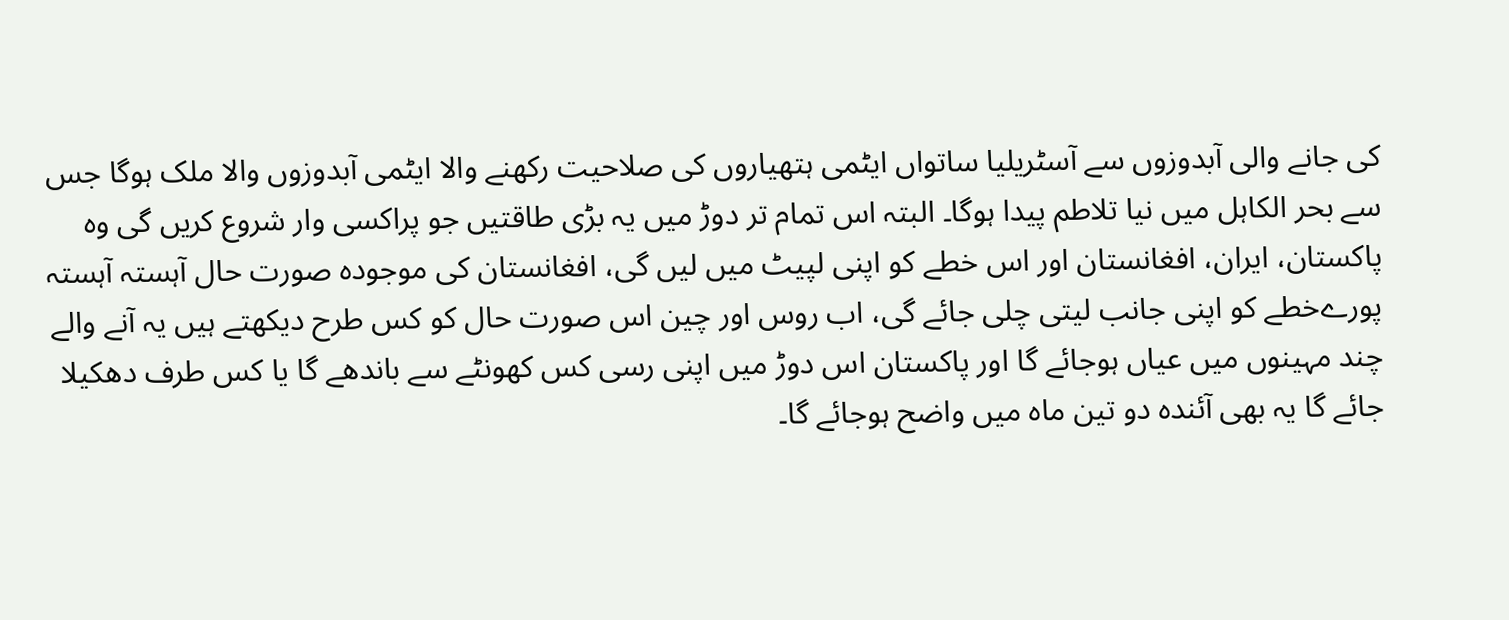کی جانے والی آبدوزوں سے آسٹریلیا ساتواں ایٹمی ہتھیاروں کی صلاحیت رکھنے والا ایٹمی آبدوزوں والا ملک ہوگا جس سے بحر الکاہل میں نیا تلاطم پیدا ہوگا۔ البتہ اس تمام تر دوڑ میں یہ بڑی طاقتیں جو پراکسی وار شروع کریں گی وہ پاکستان، ایران، افغانستان اور اس خطے کو اپنی لپیٹ میں لیں گی، افغانستان کی موجودہ صورت حال آہستہ آہستہ پورےخطے کو اپنی جانب لیتی چلی جائے گی، اب روس اور چین اس صورت حال کو کس طرح دیکھتے ہیں یہ آنے والے چند مہینوں میں عیاں ہوجائے گا اور پاکستان اس دوڑ میں اپنی رسی کس کھونٹے سے باندھے گا یا کس طرف دھکیلا جائے گا یہ بھی آئندہ دو تین ماہ میں واضح ہوجائے گا۔